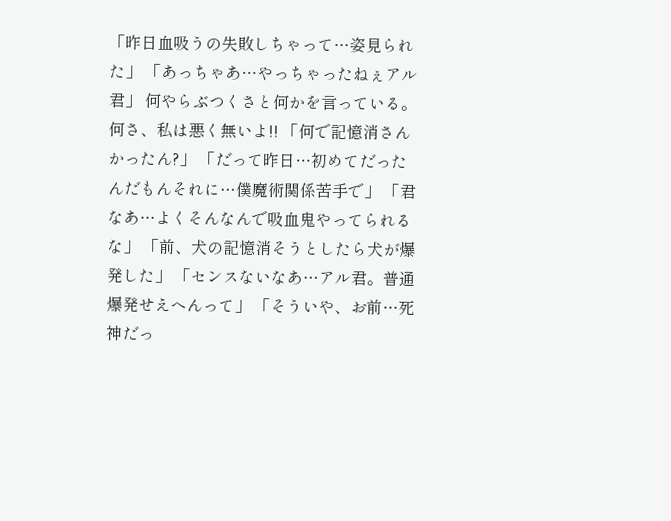「昨日血吸うの失敗しちゃって…姿見られた」 「あっちゃあ…やっちゃったねぇアル君」 何やらぶつくさと何かを言っている。 何さ、私は悪く無いよ!! 「何で記憶消さんかったん?」 「だって昨日…初めてだったんだもんそれに…僕魔術関係苦手で」 「君なあ…よくそんなんで吸血鬼やってられるな」 「前、犬の記憶消そうとしたら犬が爆発した」 「センスないなあ…アル君。普通爆発せえへんって」 「そういや、お前…死神だっ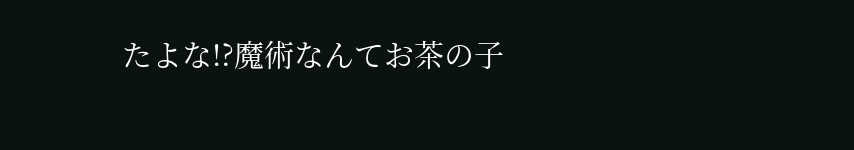たよな!?魔術なんてお茶の子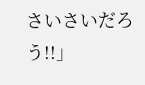さいさいだろう!!」